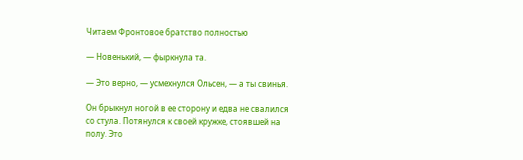Читаем Фронтовое братство полностью

— Новенький, — фыркнула та.

— Это верно, — усмехнулся Ольсен, — а ты свинья.

Он брыкнул ногой в ее сторону и едва не свалился со стула. Потянулся к своей кружке, стоявшей на полу. Это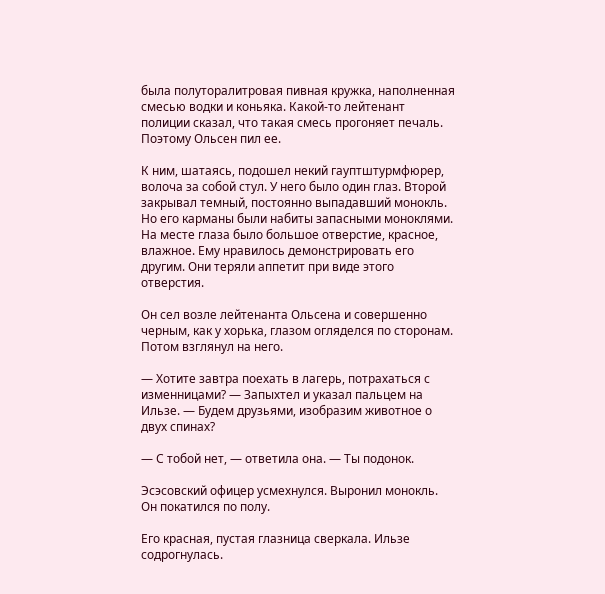была полуторалитровая пивная кружка, наполненная смесью водки и коньяка. Какой-то лейтенант полиции сказал, что такая смесь прогоняет печаль. Поэтому Ольсен пил ее.

К ним, шатаясь, подошел некий гауптштурмфюрер, волоча за собой стул. У него было один глаз. Второй закрывал темный, постоянно выпадавший монокль. Но его карманы были набиты запасными моноклями. На месте глаза было большое отверстие, красное, влажное. Ему нравилось демонстрировать его другим. Они теряли аппетит при виде этого отверстия.

Он сел возле лейтенанта Ольсена и совершенно черным, как у хорька, глазом огляделся по сторонам. Потом взглянул на него.

— Хотите завтра поехать в лагерь, потрахаться с изменницами? — Запыхтел и указал пальцем на Ильзе. — Будем друзьями, изобразим животное о двух спинах?

— С тобой нет, — ответила она. — Ты подонок.

Эсэсовский офицер усмехнулся. Выронил монокль. Он покатился по полу.

Его красная, пустая глазница сверкала. Ильзе содрогнулась.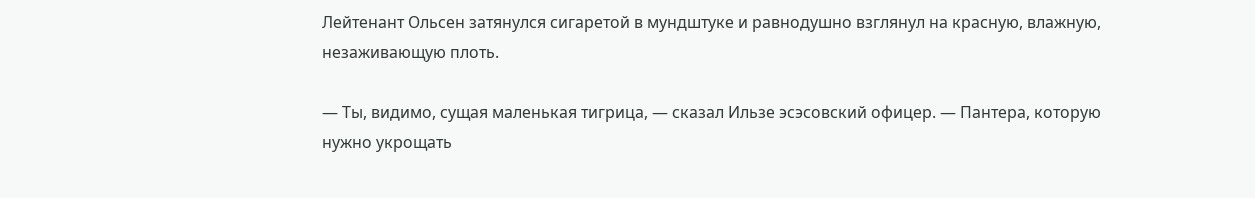Лейтенант Ольсен затянулся сигаретой в мундштуке и равнодушно взглянул на красную, влажную, незаживающую плоть.

— Ты, видимо, сущая маленькая тигрица, — сказал Ильзе эсэсовский офицер. — Пантера, которую нужно укрощать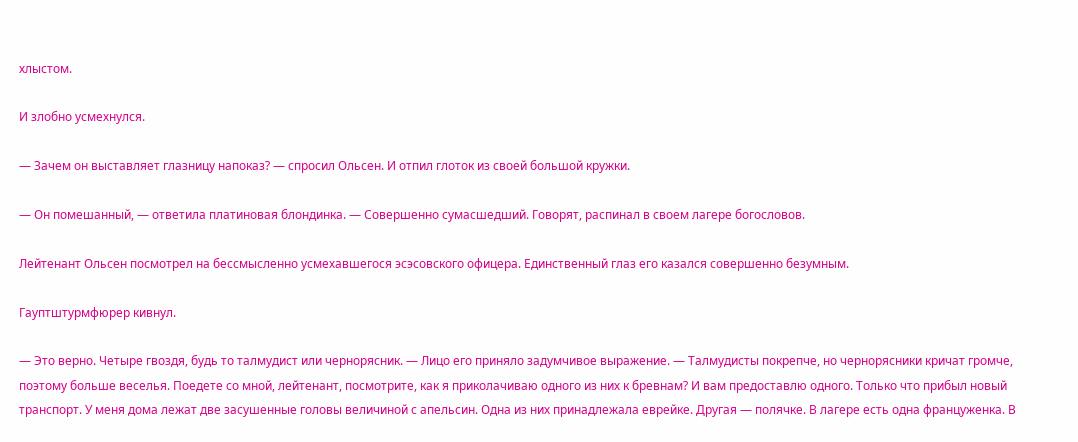хлыстом.

И злобно усмехнулся.

— Зачем он выставляет глазницу напоказ? — спросил Ольсен. И отпил глоток из своей большой кружки.

— Он помешанный, — ответила платиновая блондинка. — Совершенно сумасшедший. Говорят, распинал в своем лагере богословов.

Лейтенант Ольсен посмотрел на бессмысленно усмехавшегося эсэсовского офицера. Единственный глаз его казался совершенно безумным.

Гауптштурмфюрер кивнул.

— Это верно. Четыре гвоздя, будь то талмудист или чернорясник. — Лицо его приняло задумчивое выражение. — Талмудисты покрепче, но чернорясники кричат громче, поэтому больше веселья. Поедете со мной, лейтенант, посмотрите, как я приколачиваю одного из них к бревнам? И вам предоставлю одного. Только что прибыл новый транспорт. У меня дома лежат две засушенные головы величиной с апельсин. Одна из них принадлежала еврейке. Другая — полячке. В лагере есть одна француженка. В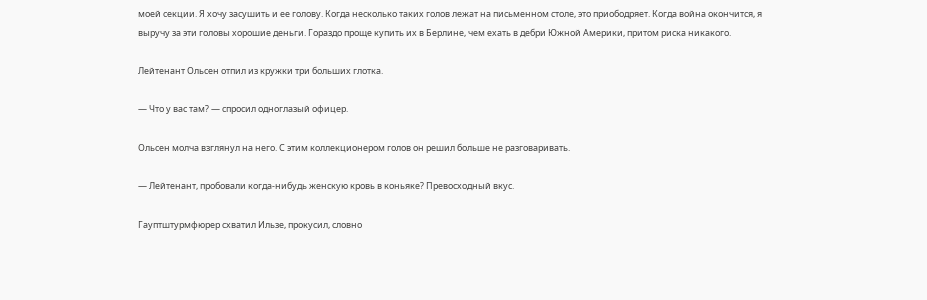моей секции. Я хочу засушить и ее голову. Когда несколько таких голов лежат на письменном столе, это приободряет. Когда война окончится, я выручу за эти головы хорошие деньги. Гораздо проще купить их в Берлине, чем ехать в дебри Южной Америки, притом риска никакого.

Лейтенант Ольсен отпил из кружки три больших глотка.

— Что у вас там? — спросил одноглазый офицер.

Ольсен молча взглянул на него. С этим коллекционером голов он решил больше не разговаривать.

— Лейтенант, пробовали когда-нибудь женскую кровь в коньяке? Превосходный вкус.

Гауптштурмфюрер схватил Ильзе, прокусил, словно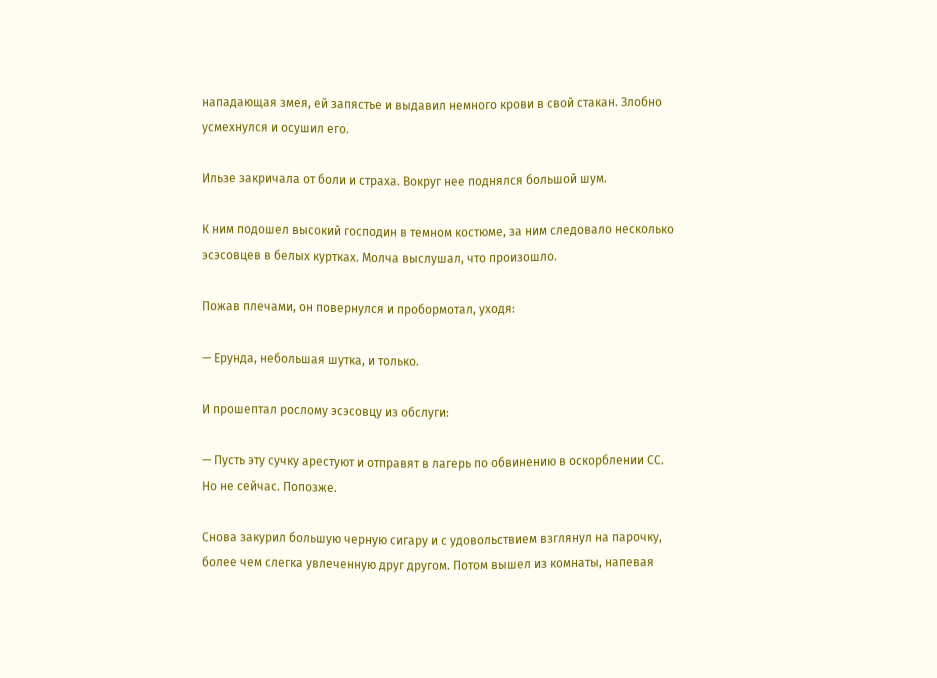нападающая змея, ей запястье и выдавил немного крови в свой стакан. Злобно усмехнулся и осушил его.

Ильзе закричала от боли и страха. Вокруг нее поднялся большой шум.

К ним подошел высокий господин в темном костюме, за ним следовало несколько эсэсовцев в белых куртках. Молча выслушал, что произошло.

Пожав плечами, он повернулся и пробормотал, уходя:

— Ерунда, небольшая шутка, и только.

И прошептал рослому эсэсовцу из обслуги:

— Пусть эту сучку арестуют и отправят в лагерь по обвинению в оскорблении СС. Но не сейчас. Попозже.

Снова закурил большую черную сигару и с удовольствием взглянул на парочку, более чем слегка увлеченную друг другом. Потом вышел из комнаты, напевая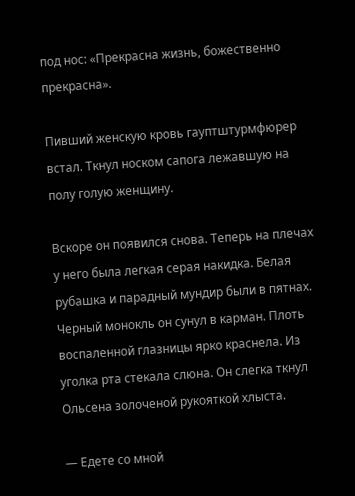под нос: «Прекрасна жизнь, божественно прекрасна».

Пивший женскую кровь гауптштурмфюрер встал. Ткнул носком сапога лежавшую на полу голую женщину.

Вскоре он появился снова. Теперь на плечах у него была легкая серая накидка. Белая рубашка и парадный мундир были в пятнах. Черный монокль он сунул в карман. Плоть воспаленной глазницы ярко краснела. Из уголка рта стекала слюна. Он слегка ткнул Ольсена золоченой рукояткой хлыста.

— Едете со мной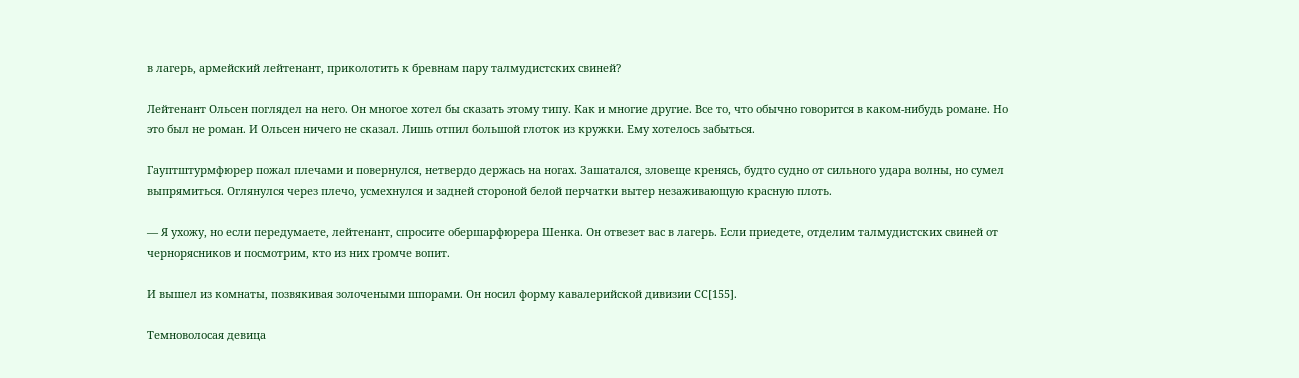в лагерь, армейский лейтенант, приколотить к бревнам пару талмудистских свиней?

Лейтенант Ольсен поглядел на него. Он многое хотел бы сказать этому типу. Как и многие другие. Все то, что обычно говорится в каком-нибудь романе. Но это был не роман. И Ольсен ничего не сказал. Лишь отпил большой глоток из кружки. Ему хотелось забыться.

Гауптштурмфюрер пожал плечами и повернулся, нетвердо держась на ногах. Зашатался, зловеще кренясь, будто судно от сильного удара волны, но сумел выпрямиться. Оглянулся через плечо, усмехнулся и задней стороной белой перчатки вытер незаживающую красную плоть.

— Я ухожу, но если передумаете, лейтенант, спросите обершарфюрера Шенка. Он отвезет вас в лагерь. Если приедете, отделим талмудистских свиней от чернорясников и посмотрим, кто из них громче вопит.

И вышел из комнаты, позвякивая золочеными шпорами. Он носил форму кавалерийской дивизии СС[155].

Темноволосая девица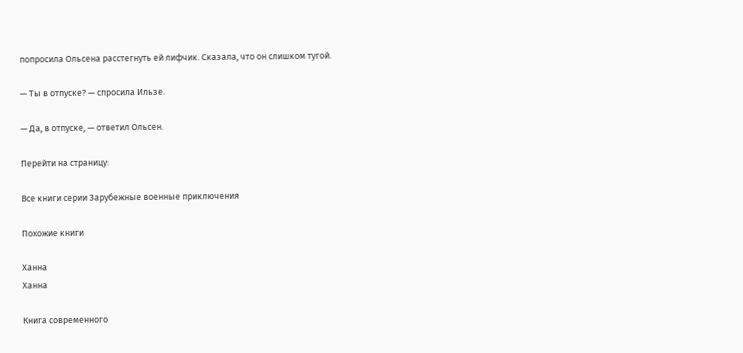попросила Ольсена расстегнуть ей лифчик. Сказала, что он слишком тугой.

— Ты в отпуске? — спросила Ильзе.

— Да, в отпуске, — ответил Ольсен.

Перейти на страницу:

Все книги серии Зарубежные военные приключения

Похожие книги

Ханна
Ханна

Книга современного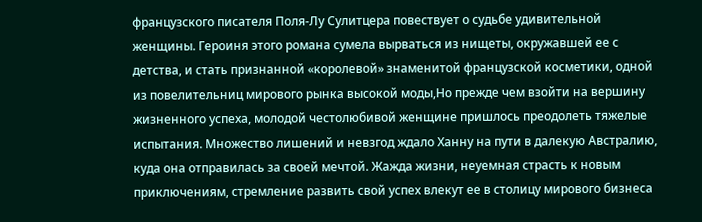французского писателя Поля-Лу Сулитцера повествует о судьбе удивительной женщины. Героиня этого романа сумела вырваться из нищеты, окружавшей ее с детства, и стать признанной «королевой» знаменитой французской косметики, одной из повелительниц мирового рынка высокой моды,Но прежде чем взойти на вершину жизненного успеха, молодой честолюбивой женщине пришлось преодолеть тяжелые испытания. Множество лишений и невзгод ждало Ханну на пути в далекую Австралию, куда она отправилась за своей мечтой. Жажда жизни, неуемная страсть к новым приключениям, стремление развить свой успех влекут ее в столицу мирового бизнеса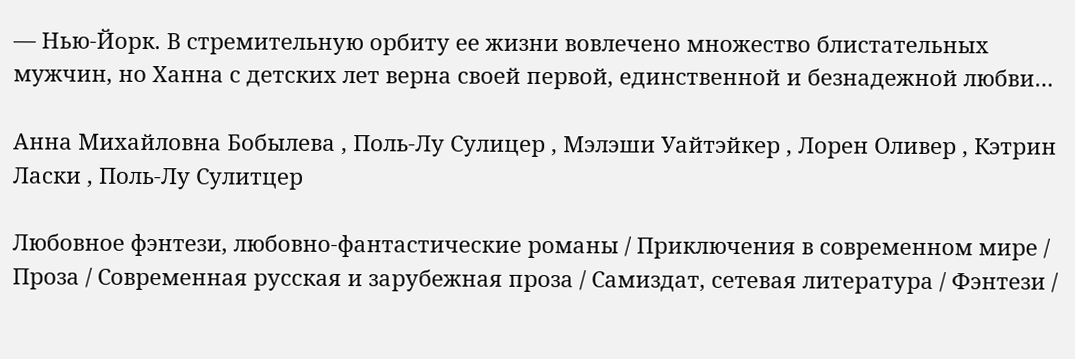— Нью-Йорк. В стремительную орбиту ее жизни вовлечено множество блистательных мужчин, но Ханна с детских лет верна своей первой, единственной и безнадежной любви…

Анна Михайловна Бобылева , Поль-Лу Сулицер , Мэлэши Уайтэйкер , Лорен Оливер , Кэтрин Ласки , Поль-Лу Сулитцер

Любовное фэнтези, любовно-фантастические романы / Приключения в современном мире / Проза / Современная русская и зарубежная проза / Самиздат, сетевая литература / Фэнтези /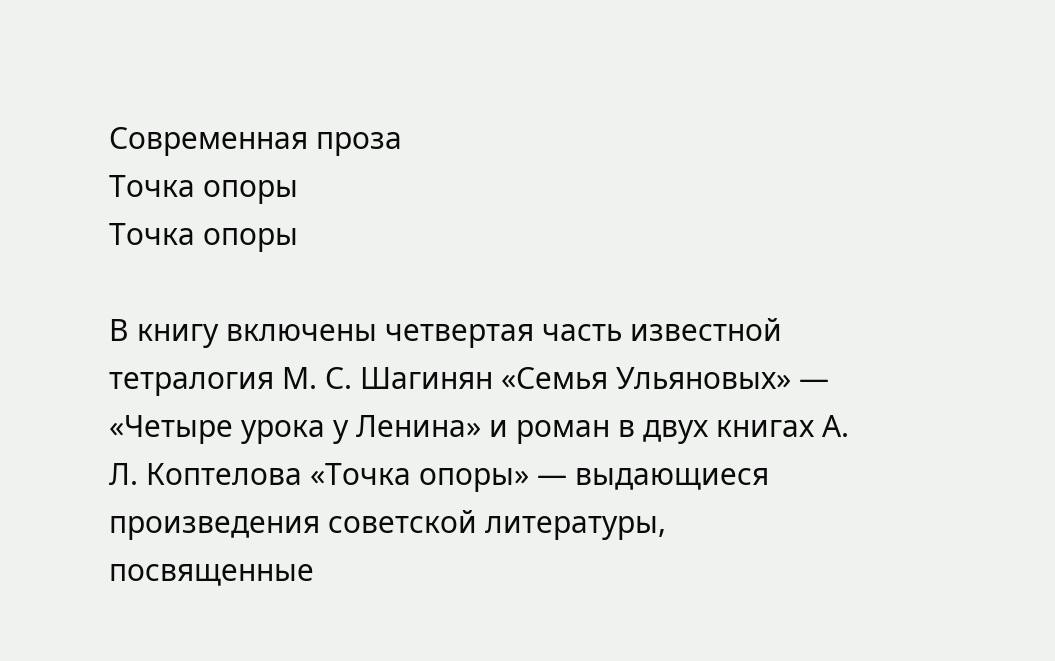Современная проза
Точка опоры
Точка опоры

В книгу включены четвертая часть известной тетралогия М. С. Шагинян «Семья Ульяновых» — «Четыре урока у Ленина» и роман в двух книгах А. Л. Коптелова «Точка опоры» — выдающиеся произведения советской литературы, посвященные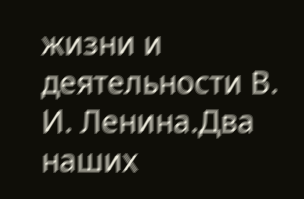жизни и деятельности В. И. Ленина.Два наших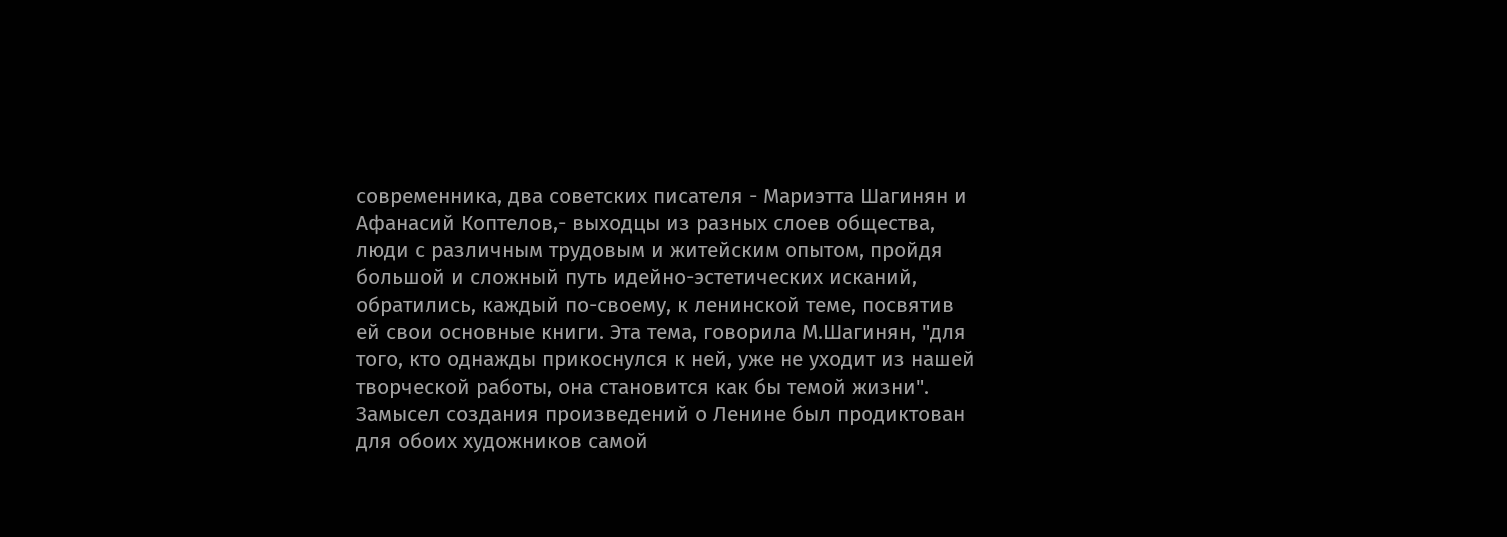современника, два советских писателя - Мариэтта Шагинян и Афанасий Коптелов,- выходцы из разных слоев общества, люди с различным трудовым и житейским опытом, пройдя большой и сложный путь идейно-эстетических исканий, обратились, каждый по-своему, к ленинской теме, посвятив ей свои основные книги. Эта тема, говорила М.Шагинян, "для того, кто однажды прикоснулся к ней, уже не уходит из нашей творческой работы, она становится как бы темой жизни". Замысел создания произведений о Ленине был продиктован для обоих художников самой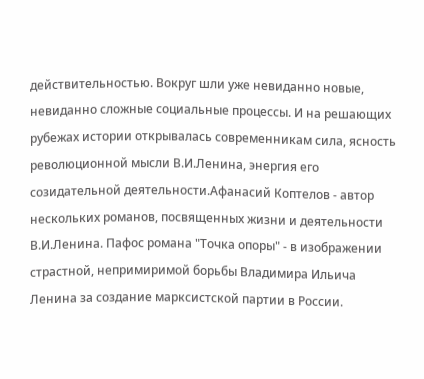действительностью. Вокруг шли уже невиданно новые, невиданно сложные социальные процессы. И на решающих рубежах истории открывалась современникам сила, ясность революционной мысли В.И.Ленина, энергия его созидательной деятельности.Афанасий Коптелов - автор нескольких романов, посвященных жизни и деятельности В.И.Ленина. Пафос романа "Точка опоры" - в изображении страстной, непримиримой борьбы Владимира Ильича Ленина за создание марксистской партии в России.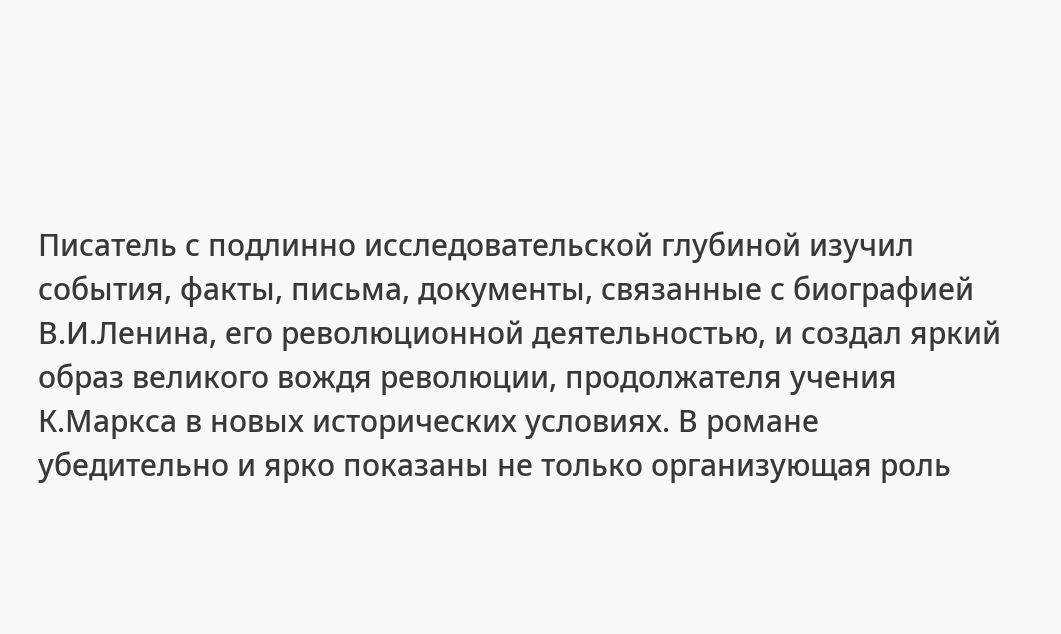Писатель с подлинно исследовательской глубиной изучил события, факты, письма, документы, связанные с биографией В.И.Ленина, его революционной деятельностью, и создал яркий образ великого вождя революции, продолжателя учения К.Маркса в новых исторических условиях. В романе убедительно и ярко показаны не только организующая роль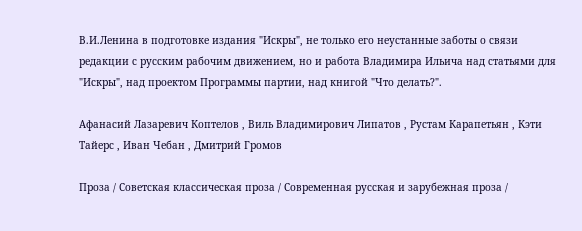В.И.Ленина в подготовке издания "Искры", не только его неустанные заботы о связи редакции с русским рабочим движением, но и работа Владимира Ильича над статьями для "Искры", над проектом Программы партии, над книгой "Что делать?".

Афанасий Лазаревич Коптелов , Виль Владимирович Липатов , Рустам Карапетьян , Кэти Тайерс , Иван Чебан , Дмитрий Громов

Проза / Советская классическая проза / Современная русская и зарубежная проза /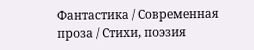Фантастика / Современная проза / Cтихи, поэзия